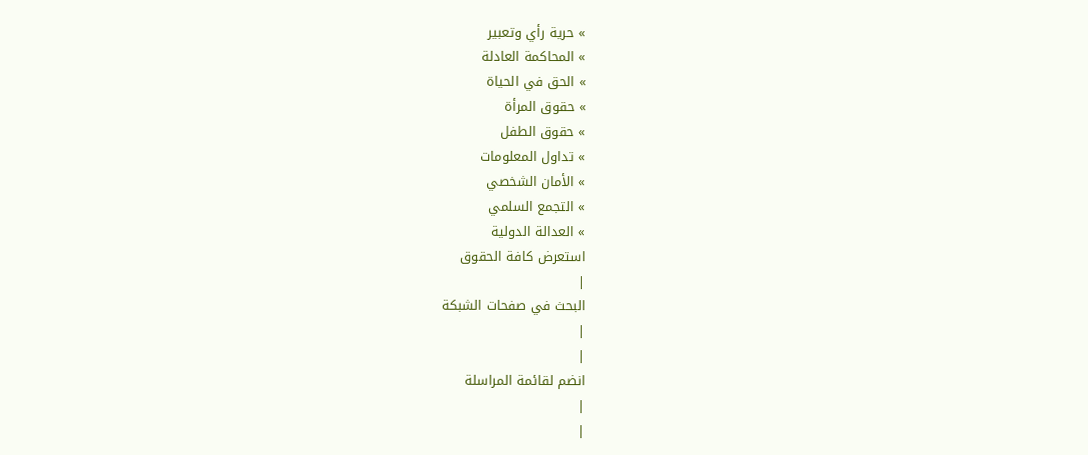» حرية رأي وتعبير
» المحاكمة العادلة
» الحق في الحياة
» حقوق المرأة
» حقوق الطفل
» تداول المعلومات
» الأمان الشخصي
» التجمع السلمي
» العدالة الدولية
استعرض كافة الحقوق
|
البحث في صفحات الشبكة
|
|
انضم لقائمة المراسلة
|
|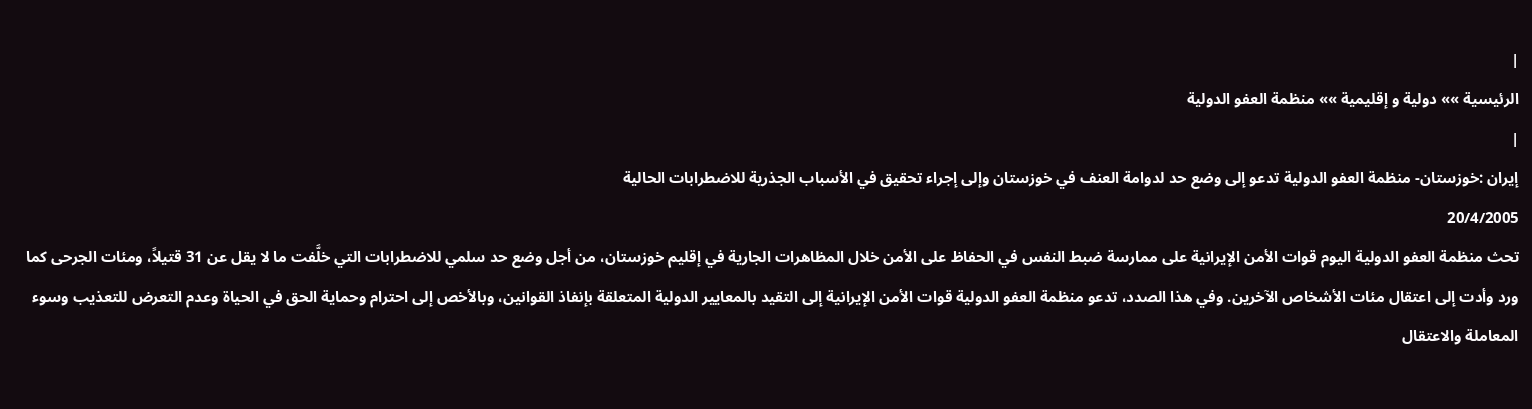|
الرئيسية »» دولية و إقليمية »» منظمة العفو الدولية
|
إيران :خوزستان- منظمة العفو الدولية تدعو إلى وضع حد لدوامة العنف في خوزستان وإلى إجراء تحقيق في الأسباب الجذرية للاضطرابات الحالية
20/4/2005
تحث منظمة العفو الدولية اليوم قوات الأمن الإيرانية على ممارسة ضبط النفس في الحفاظ على الأمن خلال المظاهرات الجارية في إقليم خوزستان، من أجل وضع حد سلمي للاضطرابات التي خلَّفت ما لا يقل عن 31 قتيلاً، ومئات الجرحى كما ورد وأدت إلى اعتقال مئات الأشخاص الآخرين. وفي هذا الصدد، تدعو منظمة العفو الدولية قوات الأمن الإيرانية إلى التقيد بالمعايير الدولية المتعلقة بإنفاذ القوانين، وبالأخص إلى احترام وحماية الحق في الحياة وعدم التعرض للتعذيب وسوء المعاملة والاعتقال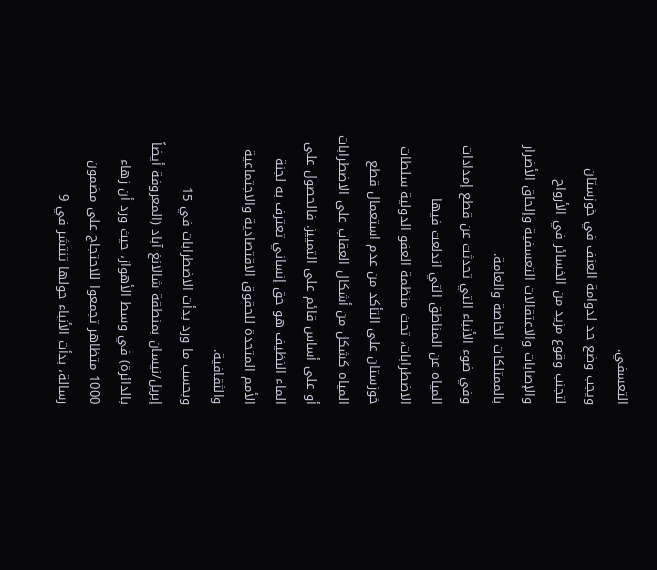التعسفي.
ويجب وضع حد لدوامة العنف في خوزستان لتجنب وقوع مزيد من الخسائر في الأرواح والإصابات والاعتقالات التعسفية وإلحاق الأضرار بالممتلكات الخاصة والعامة.
وفي ضوء الأنباء التي تحدثت عن قطع إمدادات المياه عن المناطق التي اندلعت فيها الاضطرابات، تحث منظمة العفو الدولية سلطات خوزستان على التأكد من عدم استعمال قطع المياه كشكل من أشكال العقاب على الاضطرابات أو على أساس قائم على التمييز. فالحصول على الماء النظيف هو حق إنساني تعترف به لجنة الأمم المتحدة للحقوق الاقتصادية والاجتماعية والثقافية.
وبحسب ما ورد بدأت الاضطرابات في 15 إبريل/نيسان بمنطقة شالانغ آباد (المعروفة أيضاً بالدائرة) في وسط الأهواز، حيث ورد أن زهاء 1000 متظاهر تجمعوا للاحتجاج على مضمون رسالة، بدأت الأنباء حولها تنتشر في 9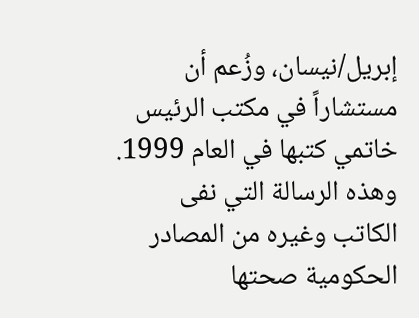إبريل/نيسان، وزُعم أن مستشاراً في مكتب الرئيس خاتمي كتبها في العام 1999. وهذه الرسالة التي نفى الكاتب وغيره من المصادر الحكومية صحتها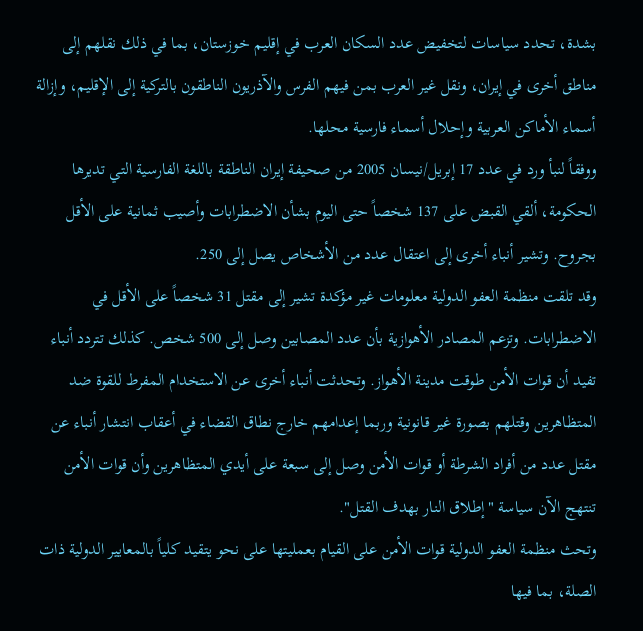بشدة، تحدد سياسات لتخفيض عدد السكان العرب في إقليم خوزستان، بما في ذلك نقلهم إلى مناطق أخرى في إيران، ونقل غير العرب بمن فيهم الفرس والآذريون الناطقون بالتركية إلى الإقليم، وإزالة أسماء الأماكن العربية وإحلال أسماء فارسية محلها.
ووفقاً لنبأ ورد في عدد 17 إبريل/نيسان 2005 من صحيفة إيران الناطقة باللغة الفارسية التي تديرها الحكومة، ألقي القبض على 137 شخصاً حتى اليوم بشأن الاضطرابات وأصيب ثمانية على الأقل بجروح. وتشير أنباء أخرى إلى اعتقال عدد من الأشخاص يصل إلى 250.
وقد تلقت منظمة العفو الدولية معلومات غير مؤكدة تشير إلى مقتل 31 شخصاً على الأقل في الاضطرابات. وتزعم المصادر الأهوازية بأن عدد المصابين وصل إلى 500 شخص. كذلك تتردد أنباء تفيد أن قوات الأمن طوقت مدينة الأهواز. وتحدثت أنباء أخرى عن الاستخدام المفرط للقوة ضد المتظاهرين وقتلهم بصورة غير قانونية وربما إعدامهم خارج نطاق القضاء في أعقاب انتشار أنباء عن مقتل عدد من أفراد الشرطة أو قوات الأمن وصل إلى سبعة على أيدي المتظاهرين وأن قوات الأمن تنتهج الآن سياسة "إطلاق النار بهدف القتل".
وتحث منظمة العفو الدولية قوات الأمن على القيام بعمليتها على نحو يتقيد كلياً بالمعايير الدولية ذات الصلة، بما فيها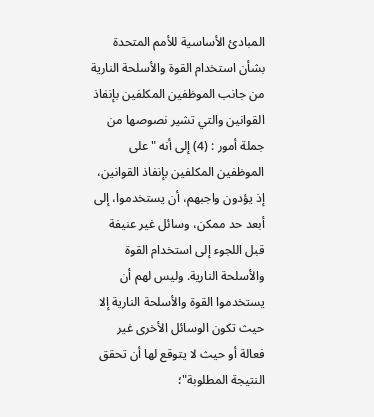المبادئ الأساسية للأمم المتحدة بشأن استخدام القوة والأسلحة النارية من جانب الموظفين المكلفين بإنفاذ القوانين والتي تشير نصوصها من جملة أمور : (4) إلى أنه "على الموظفين المكلفين بإنفاذ القوانين، إذ يؤدون واجبهم، أن يستخدموا، إلى أبعد حد ممكن، وسائل غير عنيفة قبل اللجوء إلى استخدام القوة والأسلحة النارية. وليس لهم أن يستخدموا القوة والأسلحة النارية إلا حيث تكون الوسائل الأخرى غير فعالة أو حيث لا يتوقع لها أن تحقق النتيجة المطلوبة"؛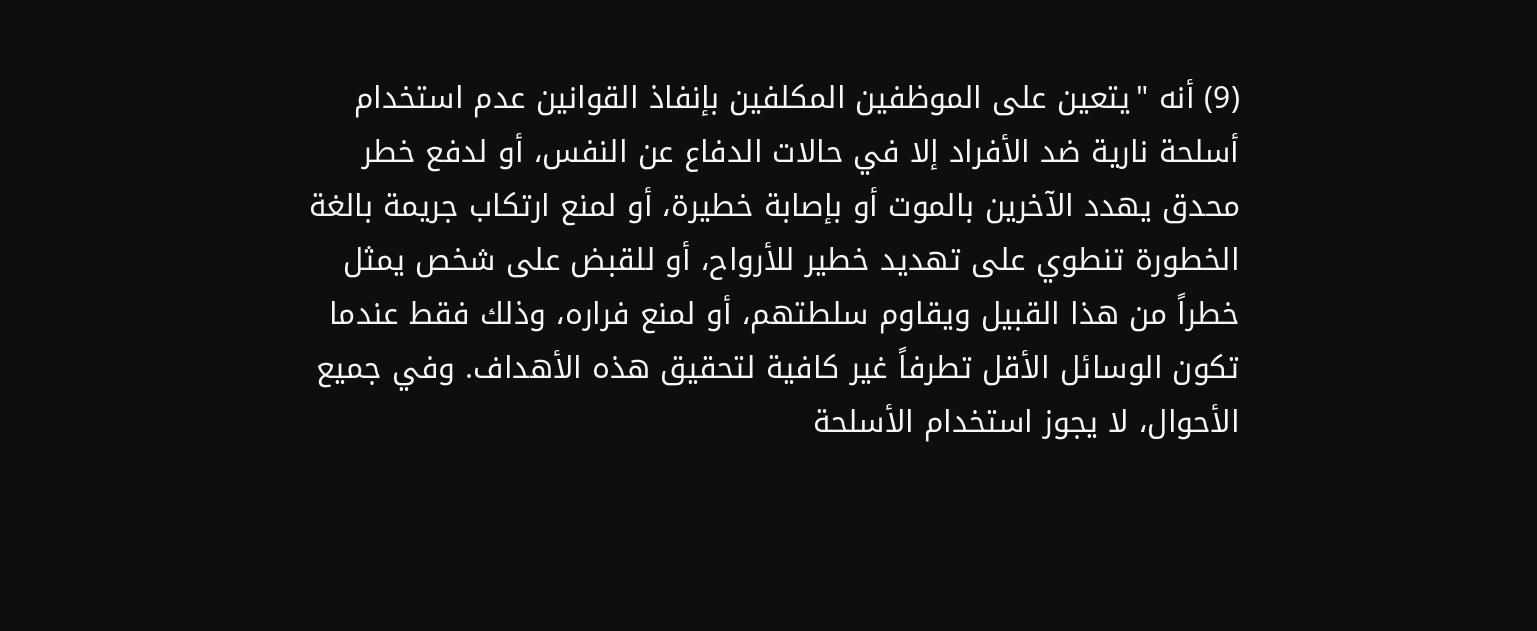(9) أنه "يتعين على الموظفين المكلفين بإنفاذ القوانين عدم استخدام أسلحة نارية ضد الأفراد إلا في حالات الدفاع عن النفس، أو لدفع خطر محدق يهدد الآخرين بالموت أو بإصابة خطيرة، أو لمنع ارتكاب جريمة بالغة الخطورة تنطوي على تهديد خطير للأرواح، أو للقبض على شخص يمثل خطراً من هذا القبيل ويقاوم سلطتهم، أو لمنع فراره، وذلك فقط عندما تكون الوسائل الأقل تطرفاً غير كافية لتحقيق هذه الأهداف. وفي جميع الأحوال، لا يجوز استخدام الأسلحة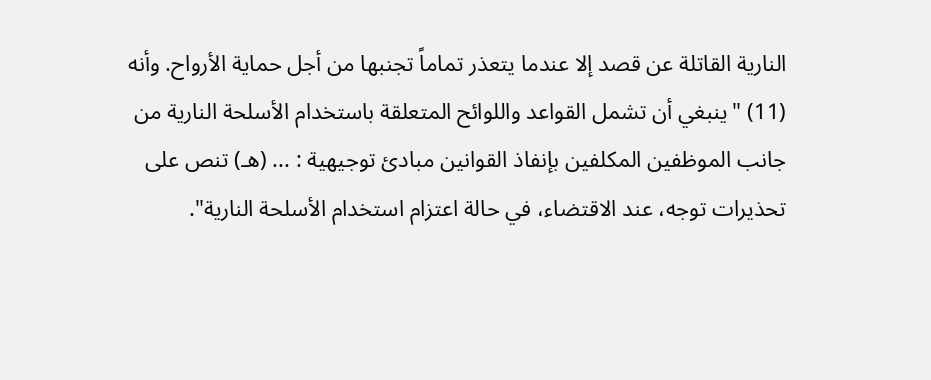النارية القاتلة عن قصد إلا عندما يتعذر تماماً تجنبها من أجل حماية الأرواح. وأنه (11) "ينبغي أن تشمل القواعد واللوائح المتعلقة باستخدام الأسلحة النارية من جانب الموظفين المكلفين بإنفاذ القوانين مبادئ توجيهية : ... (هـ) تنص على تحذيرات توجه، عند الاقتضاء، في حالة اعتزام استخدام الأسلحة النارية".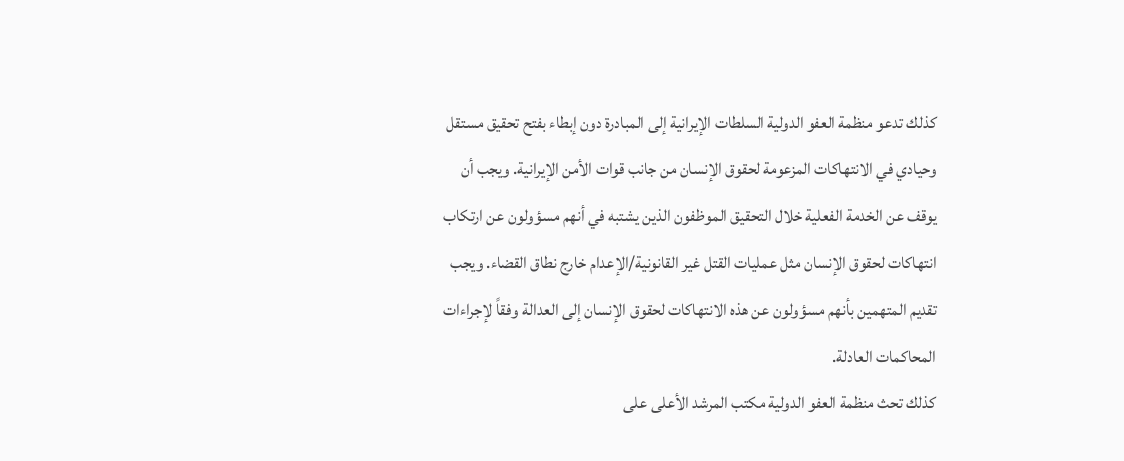كذلك تدعو منظمة العفو الدولية السلطات الإيرانية إلى المبادرة دون إبطاء بفتح تحقيق مستقل وحيادي في الانتهاكات المزعومة لحقوق الإنسان من جانب قوات الأمن الإيرانية. ويجب أن يوقف عن الخدمة الفعلية خلال التحقيق الموظفون الذين يشتبه في أنهم مسؤولون عن ارتكاب انتهاكات لحقوق الإنسان مثل عمليات القتل غير القانونية/الإعدام خارج نطاق القضاء. ويجب تقديم المتهمين بأنهم مسؤولون عن هذه الانتهاكات لحقوق الإنسان إلى العدالة وفقاً لإجراءات المحاكمات العادلة.
كذلك تحث منظمة العفو الدولية مكتب المرشد الأعلى على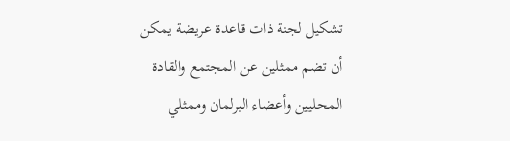تشكيل لجنة ذات قاعدة عريضة يمكن أن تضم ممثلين عن المجتمع والقادة المحليين وأعضاء البرلمان وممثلي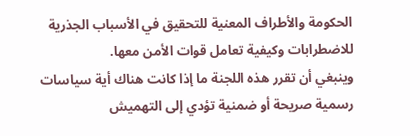الحكومة والأطراف المعنية للتحقيق في الأسباب الجذرية للاضطرابات وكيفية تعامل قوات الأمن معها.
وينبغي أن تقرر هذه اللجنة ما إذا كانت هناك أية سياسات رسمية صريحة أو ضمنية تؤدي إلى التهميش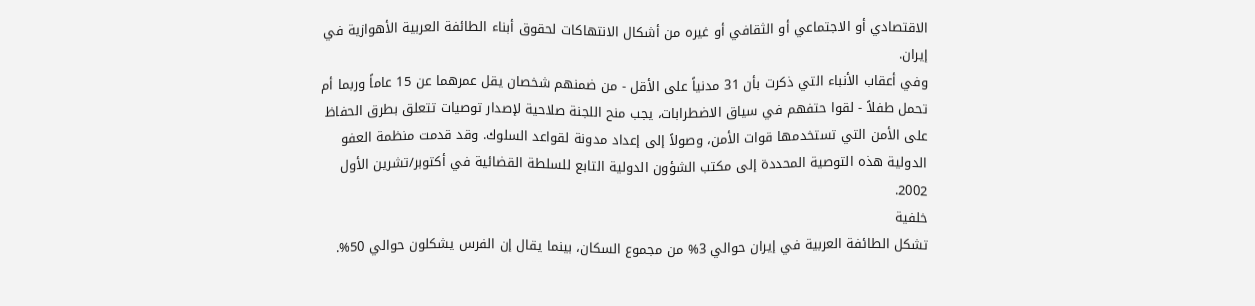الاقتصادي أو الاجتماعي أو الثقافي أو غيره من أشكال الانتهاكات لحقوق أبناء الطائفة العربية الأهوازية في إيران.
وفي أعقاب الأنباء التي ذكرت بأن 31 مدنياً على الأقل - من ضمنهم شخصان يقل عمرهما عن 15 عاماً وربما أم تحمل طفلاً - لقوا حتفهم في سياق الاضطرابات، يجب منح اللجنة صلاحية لإصدار توصيات تتعلق بطرق الحفاظ على الأمن التي تستخدمها قوات الأمن، وصولاً إلى إعداد مدونة لقواعد السلوك. وقد قدمت منظمة العفو الدولية هذه التوصية المحددة إلى مكتب الشؤون الدولية التابع للسلطة القضائية في أكتوبر/تشرين الأول 2002.
خلفية
تشكل الطائفة العربية في إيران حوالي 3% من مجموع السكان، بينما يقال إن الفرس يشكلون حوالي 50%.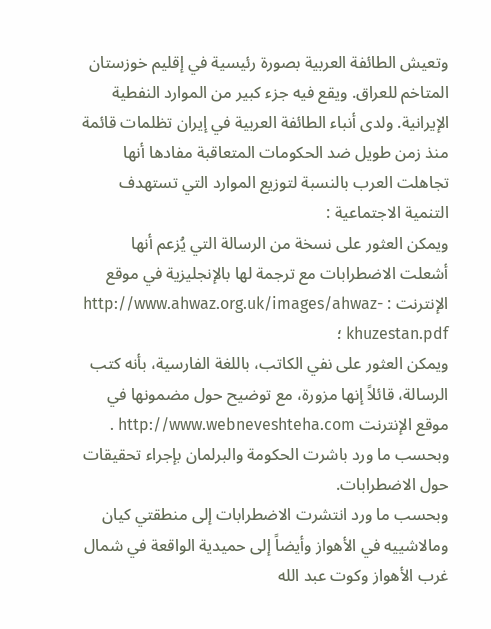وتعيش الطائفة العربية بصورة رئيسية في إقليم خوزستان المتاخم للعراق. ويقع فيه جزء كبير من الموارد النفطية الإيرانية. ولدى أنباء الطائفة العربية في إيران تظلمات قائمة منذ زمن طويل ضد الحكومات المتعاقبة مفادها أنها تجاهلت العرب بالنسبة لتوزيع الموارد التي تستهدف التنمية الاجتماعية :
ويمكن العثور على نسخة من الرسالة التي يُزعم أنها أشعلت الاضطرابات مع ترجمة لها بالإنجليزية في موقع الإنترنت : http://www.ahwaz.org.uk/images/ahwaz-khuzestan.pdf ؛
ويمكن العثور على نفي الكاتب، باللغة الفارسية، بأنه كتب الرسالة، قائلاً إنها مزورة، مع توضيح حول مضمونها في موقع الإنترنت http://www.webneveshteha.com .
وبحسب ما ورد باشرت الحكومة والبرلمان بإجراء تحقيقات حول الاضطرابات.
وبحسب ما ورد انتشرت الاضطرابات إلى منطقتي كيان ومالاشييه في الأهواز وأيضاً إلى حميدية الواقعة في شمال غرب الأهواز وكوت عبد الله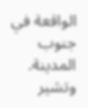الواقعة في جنوب المدينة. وتشير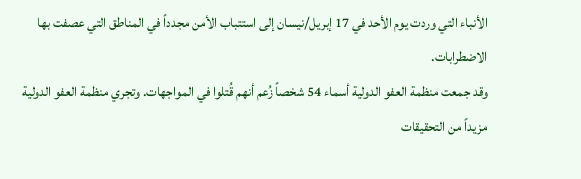الأنباء التي وردت يوم الأحد في 17 إبريل/نيسان إلى استتباب الأمن مجدداً في المناطق التي عصفت بها الاضطرابات.
وقد جمعت منظمة العفو الدولية أسماء 54 شخصاً زُعم أنهم قُتلوا في المواجهات. وتجري منظمة العفو الدولية مزيداً من التحقيقات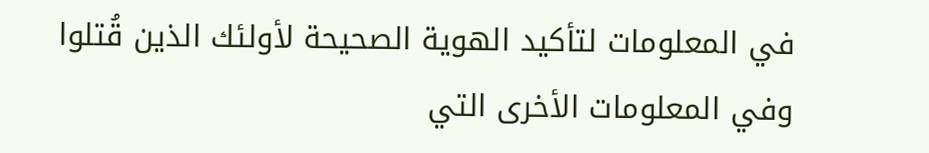في المعلومات لتأكيد الهوية الصحيحة لأولئك الذين قُتلوا وفي المعلومات الأخرى التي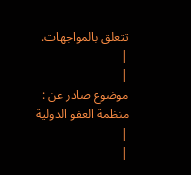تتعلق بالمواجهات.
|
|
موضوع صادر عن :
منظمة العفو الدولية
|
|